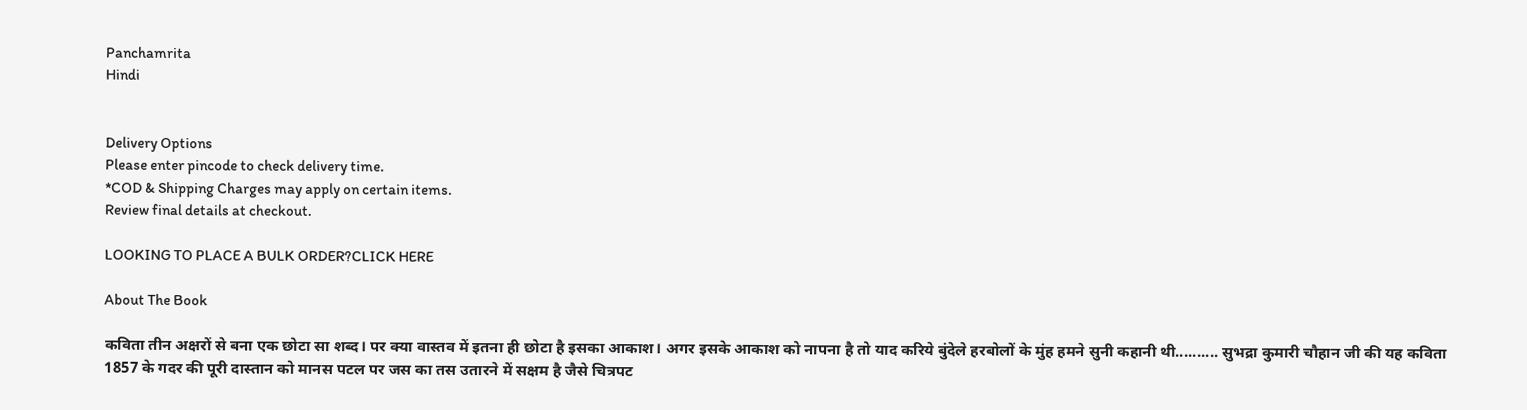Panchamrita
Hindi


Delivery Options
Please enter pincode to check delivery time.
*COD & Shipping Charges may apply on certain items.
Review final details at checkout.

LOOKING TO PLACE A BULK ORDER?CLICK HERE

About The Book

कविता तीन अक्षरों से बना एक छोटा सा शब्द। पर क्या वास्तव में इतना ही छोटा है इसका आकाश। अगर इसके आकाश को नापना है तो याद करिये बुंदेले हरबोलों के मुंह हमने सुनी कहानी थी.......... सुभद्रा कुमारी चौहान जी की यह कविता 1857 के गदर की पूरी दास्तान को मानस पटल पर जस का तस उतारने में सक्षम है जैसे चित्रपट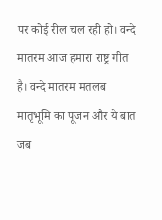पर कोई रील चल रही हो। वन्दे मातरम आज हमारा राष्ट्र गीत है। वन्दे मातरम मतलब मातृभूमि का पूजन और ये बात जब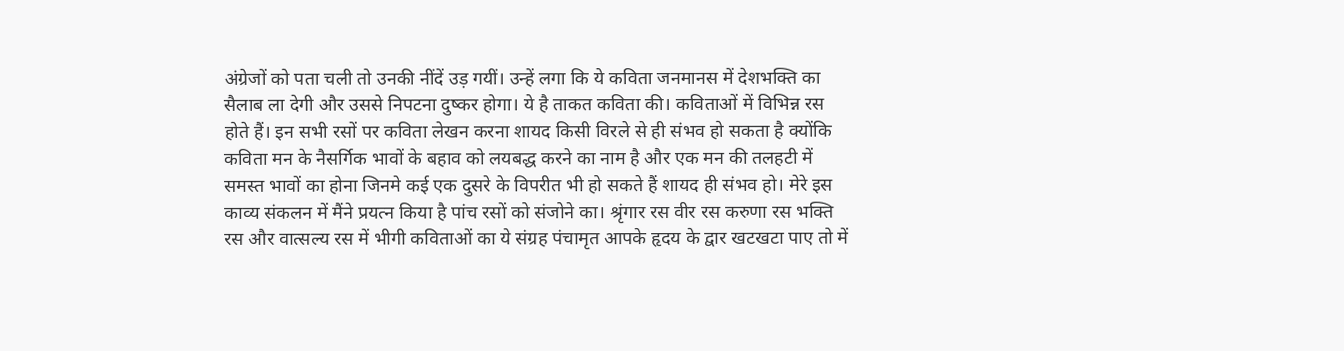अंग्रेजों को पता चली तो उनकी नींदें उड़ गयीं। उन्हें लगा कि ये कविता जनमानस में देशभक्ति का सैलाब ला देगी और उससे निपटना दुष्कर होगा। ये है ताकत कविता की। कविताओं में विभिन्न रस होते हैं। इन सभी रसों पर कविता लेखन करना शायद किसी विरले से ही संभव हो सकता है क्योंकि कविता मन के नैसर्गिक भावों के बहाव को लयबद्ध करने का नाम है और एक मन की तलहटी में समस्त भावों का होना जिनमे कई एक दुसरे के विपरीत भी हो सकते हैं शायद ही संभव हो। मेरे इस काव्य संकलन में मैंने प्रयत्न किया है पांच रसों को संजोने का। श्रृंगार रस वीर रस करुणा रस भक्ति रस और वात्सल्य रस में भीगी कविताओं का ये संग्रह पंचामृत आपके हृदय के द्वार खटखटा पाए तो में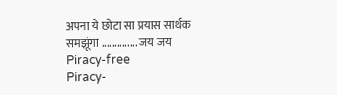अपना ये छोटा सा प्रयास सार्थक समझूंगा .............. जय जय
Piracy-free
Piracy-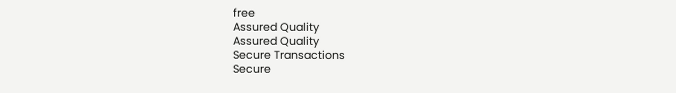free
Assured Quality
Assured Quality
Secure Transactions
Secure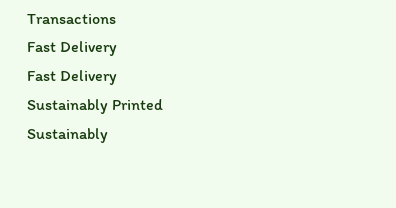Transactions
Fast Delivery
Fast Delivery
Sustainably Printed
Sustainably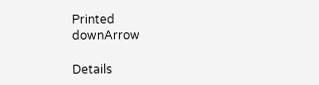Printed
downArrow

Details